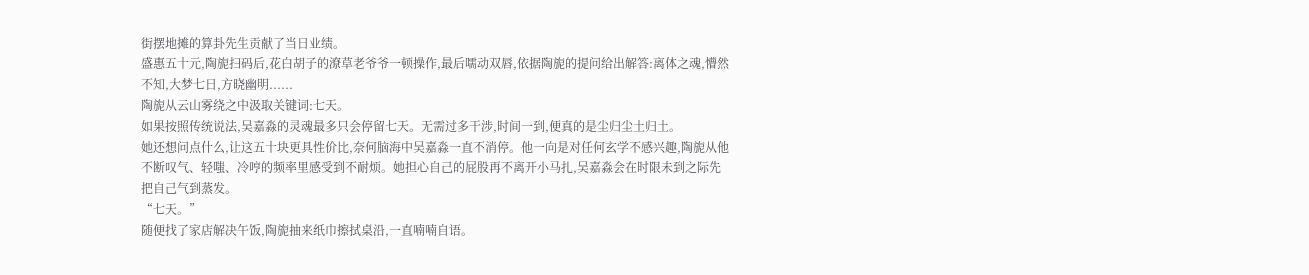街摆地摊的算卦先生贡献了当日业绩。
盛惠五十元,陶旎扫码后,花白胡子的潦草老爷爷一顿操作,最后嚅动双唇,依据陶旎的提问给出解答:离体之魂,懵然不知,大梦七日,方晓幽明......
陶旎从云山雾绕之中汲取关键词:七天。
如果按照传统说法,吴嘉淼的灵魂最多只会停留七天。无需过多干涉,时间一到,便真的是尘归尘土归土。
她还想问点什么,让这五十块更具性价比,奈何脑海中吴嘉淼一直不消停。他一向是对任何玄学不感兴趣,陶旎从他不断叹气、轻嗤、冷哼的频率里感受到不耐烦。她担心自己的屁股再不离开小马扎,吴嘉淼会在时限未到之际先把自己气到蒸发。
“七天。”
随便找了家店解决午饭,陶旎抽来纸巾擦拭桌沿,一直喃喃自语。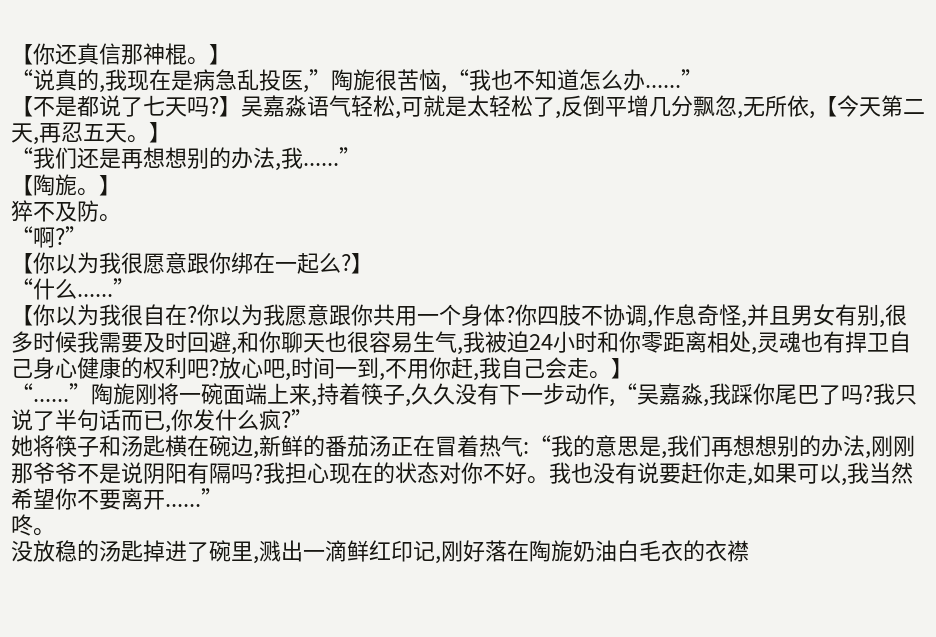【你还真信那神棍。】
“说真的,我现在是病急乱投医,”陶旎很苦恼,“我也不知道怎么办......”
【不是都说了七天吗?】吴嘉淼语气轻松,可就是太轻松了,反倒平增几分飘忽,无所依,【今天第二天,再忍五天。】
“我们还是再想想别的办法,我......”
【陶旎。】
猝不及防。
“啊?”
【你以为我很愿意跟你绑在一起么?】
“什么......”
【你以为我很自在?你以为我愿意跟你共用一个身体?你四肢不协调,作息奇怪,并且男女有别,很多时候我需要及时回避,和你聊天也很容易生气,我被迫24小时和你零距离相处,灵魂也有捍卫自己身心健康的权利吧?放心吧,时间一到,不用你赶,我自己会走。】
“......”陶旎刚将一碗面端上来,持着筷子,久久没有下一步动作,“吴嘉淼,我踩你尾巴了吗?我只说了半句话而已,你发什么疯?”
她将筷子和汤匙横在碗边,新鲜的番茄汤正在冒着热气:“我的意思是,我们再想想别的办法,刚刚那爷爷不是说阴阳有隔吗?我担心现在的状态对你不好。我也没有说要赶你走,如果可以,我当然希望你不要离开......”
咚。
没放稳的汤匙掉进了碗里,溅出一滴鲜红印记,刚好落在陶旎奶油白毛衣的衣襟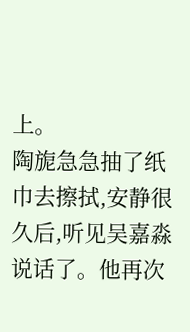上。
陶旎急急抽了纸巾去擦拭,安静很久后,听见吴嘉淼说话了。他再次